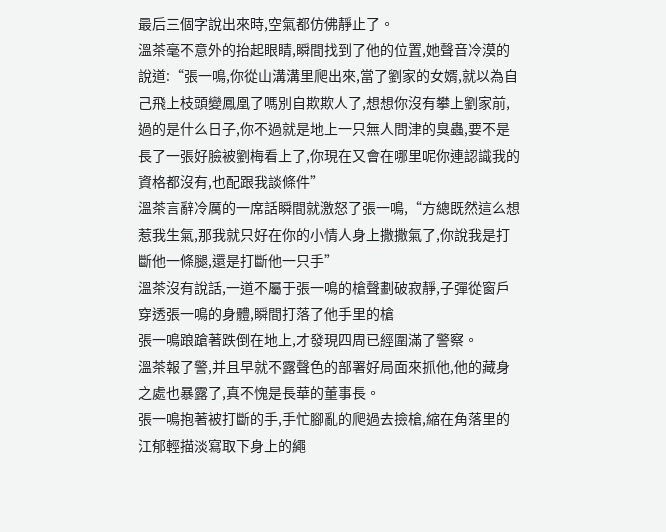最后三個字說出來時,空氣都仿佛靜止了。
溫茶毫不意外的抬起眼睛,瞬間找到了他的位置,她聲音冷漠的說道:“張一鳴,你從山溝溝里爬出來,當了劉家的女婿,就以為自己飛上枝頭變鳳凰了嗎別自欺欺人了,想想你沒有攀上劉家前,過的是什么日子,你不過就是地上一只無人問津的臭蟲,要不是長了一張好臉被劉梅看上了,你現在又會在哪里呢你連認識我的資格都沒有,也配跟我談條件”
溫茶言辭冷厲的一席話瞬間就激怒了張一鳴,“方總既然這么想惹我生氣,那我就只好在你的小情人身上撒撒氣了,你說我是打斷他一條腿,還是打斷他一只手”
溫茶沒有說話,一道不屬于張一鳴的槍聲劃破寂靜,子彈從窗戶穿透張一鳴的身體,瞬間打落了他手里的槍
張一鳴踉蹌著跌倒在地上,才發現四周已經圍滿了警察。
溫茶報了警,并且早就不露聲色的部署好局面來抓他,他的藏身之處也暴露了,真不愧是長華的董事長。
張一鳴抱著被打斷的手,手忙腳亂的爬過去撿槍,縮在角落里的江郁輕描淡寫取下身上的繩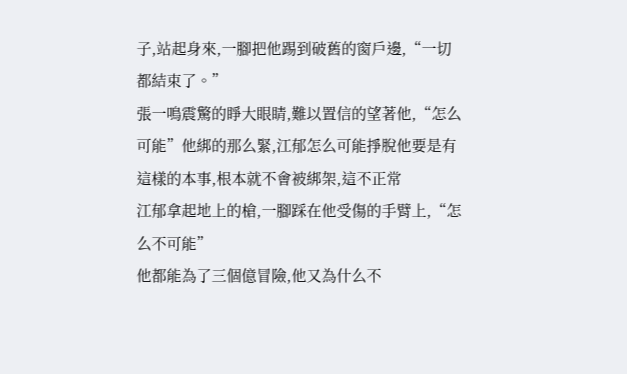子,站起身來,一腳把他踢到破舊的窗戶邊,“一切都結束了。”
張一鳴震驚的睜大眼睛,難以置信的望著他,“怎么可能”他綁的那么緊,江郁怎么可能掙脫他要是有這樣的本事,根本就不會被綁架,這不正常
江郁拿起地上的槍,一腳踩在他受傷的手臂上,“怎么不可能”
他都能為了三個億冒險,他又為什么不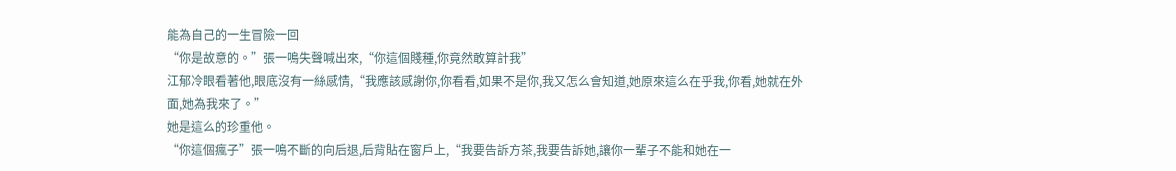能為自己的一生冒險一回
“你是故意的。”張一鳴失聲喊出來,“你這個賤種,你竟然敢算計我”
江郁冷眼看著他,眼底沒有一絲感情,“我應該感謝你,你看看,如果不是你,我又怎么會知道,她原來這么在乎我,你看,她就在外面,她為我來了。”
她是這么的珍重他。
“你這個瘋子”張一鳴不斷的向后退,后背貼在窗戶上,“我要告訴方茶,我要告訴她,讓你一輩子不能和她在一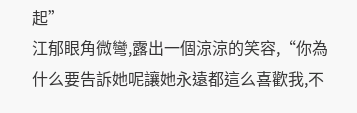起”
江郁眼角微彎,露出一個涼涼的笑容,“你為什么要告訴她呢讓她永遠都這么喜歡我,不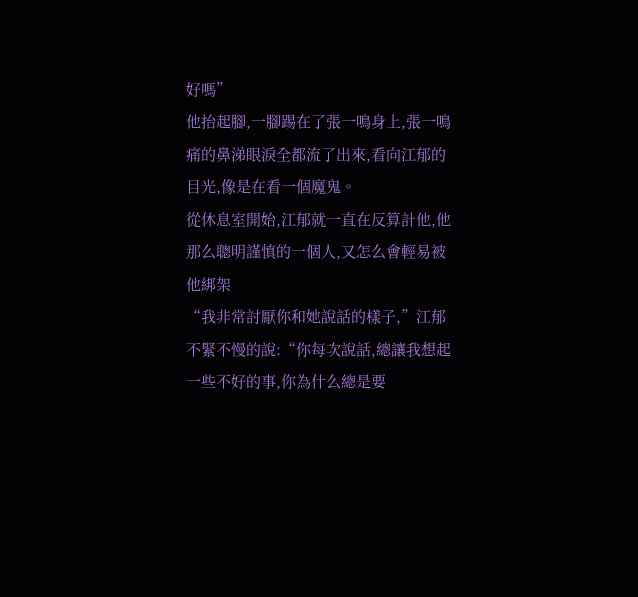好嗎”
他抬起腳,一腳踢在了張一鳴身上,張一鳴痛的鼻涕眼淚全都流了出來,看向江郁的目光,像是在看一個魔鬼。
從休息室開始,江郁就一直在反算計他,他那么聰明謹慎的一個人,又怎么會輕易被他綁架
“我非常討厭你和她說話的樣子,”江郁不緊不慢的說:“你每次說話,總讓我想起一些不好的事,你為什么總是要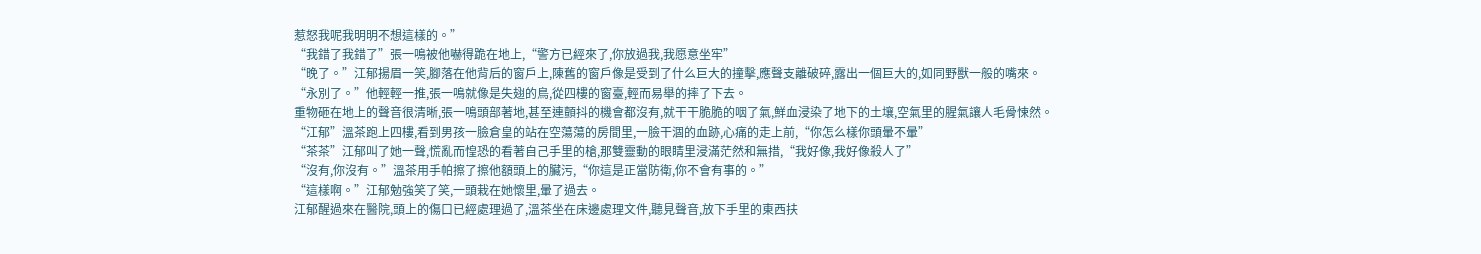惹怒我呢我明明不想這樣的。”
“我錯了我錯了”張一鳴被他嚇得跪在地上,“警方已經來了,你放過我,我愿意坐牢”
“晚了。”江郁揚眉一笑,腳落在他背后的窗戶上,陳舊的窗戶像是受到了什么巨大的撞擊,應聲支離破碎,露出一個巨大的,如同野獸一般的嘴來。
“永別了。”他輕輕一推,張一鳴就像是失翅的鳥,從四樓的窗臺,輕而易舉的摔了下去。
重物砸在地上的聲音很清晰,張一鳴頭部著地,甚至連顫抖的機會都沒有,就干干脆脆的咽了氣,鮮血浸染了地下的土壤,空氣里的腥氣讓人毛骨悚然。
“江郁”溫茶跑上四樓,看到男孩一臉倉皇的站在空蕩蕩的房間里,一臉干涸的血跡,心痛的走上前,“你怎么樣你頭暈不暈”
“茶茶”江郁叫了她一聲,慌亂而惶恐的看著自己手里的槍,那雙靈動的眼睛里浸滿茫然和無措,“我好像,我好像殺人了”
“沒有,你沒有。”溫茶用手帕擦了擦他額頭上的臟污,“你這是正當防衛,你不會有事的。”
“這樣啊。”江郁勉強笑了笑,一頭栽在她懷里,暈了過去。
江郁醒過來在醫院,頭上的傷口已經處理過了,溫茶坐在床邊處理文件,聽見聲音,放下手里的東西扶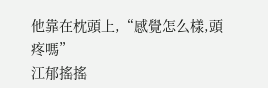他靠在枕頭上,“感覺怎么樣,頭疼嗎”
江郁搖搖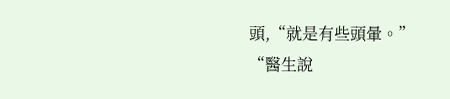頭,“就是有些頭暈。”
“醫生說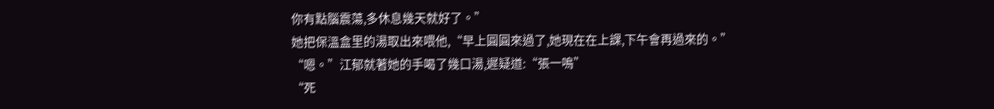你有點腦震蕩,多休息幾天就好了。”
她把保溫盒里的湯取出來喂他,“早上圓圓來過了,她現在在上課,下午會再過來的。”
“嗯。”江郁就著她的手喝了幾口湯,遲疑道:“張一鳴”
“死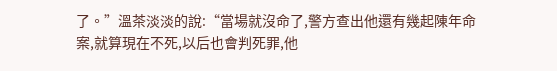了。”溫茶淡淡的說:“當場就沒命了,警方查出他還有幾起陳年命案,就算現在不死,以后也會判死罪,他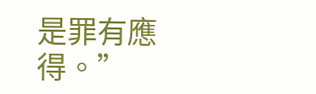是罪有應得。”